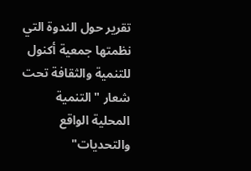تقرير حول الندوة التي نظمتها جمعية أكنول للتنمية والثقافة تحت شعار "التنمية المحلية الواقع والتحديات"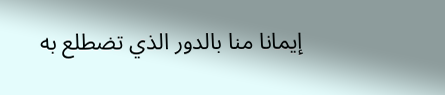إيمانا منا بالدور الذي تضطلع به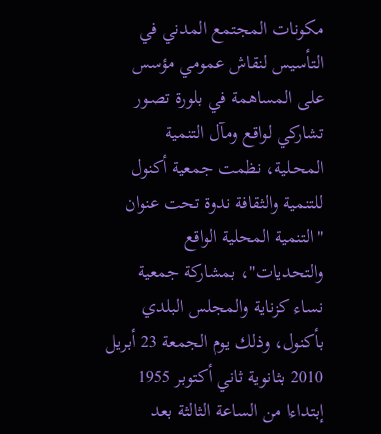مكونات المجتمع المدني في التأسيس لنقاش عمومي مؤسس على المساهمة في بلورة تصـور تشاركي لواقع ومآل التنمية المحـلية، نظمت جمعية أكنول للتنمية والثقافة ندوة تحت عنوان "التنمية المحلية الواقع والتحديات"، بمشاركة جمعية نساء كزناية والمجلس البلدي بأكنول، وذلك يوم الجمعة 23 أبريل 2010 بثانوية ثاني أكتوبر 1955 إبتداءا من الساعة الثالثة بعد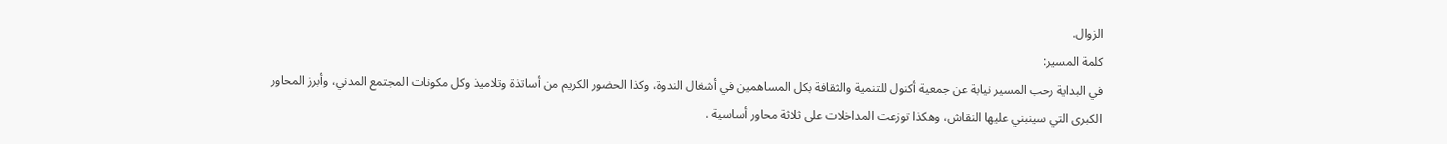الزوال.
كلمة المسير:
في البداية رحب المسير نيابة عن جمعية أكنول للتنمية والثقافة بكل المساهمين في أشغال الندوة، وكذا الحضور الكريم من أساتذة وتلاميذ وكل مكونات المجتمع المدني، وأبرز المحاور الكبرى التي سينبني عليها النقاش، وهكذا توزعت المداخلات على ثلاثة محاور أساسية .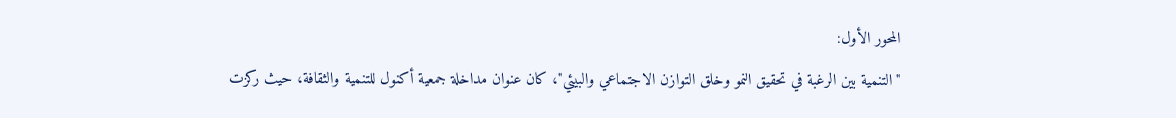المحور الأول:
"التنمية بين الرغبة في تحقيق النمو وخلق التوازن الاجتماعي والبيئي"، كان عنوان مداخلة جمعية أكنول للتنمية والثقافة، حيث ركزت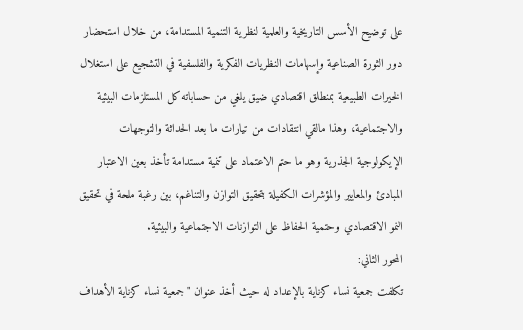على توضيح الأسس التاريخية والعلمية لنظرية التنمية المستدامة، من خلال استحضار دور الثورة الصناعية وإسهامات النظريات الفكرية والفلسفية في التشجيع على استغلال الخيرات الطبيعية بمنطلق اقتصادي ضيق يلغي من حساباته كل المستلزمات البيئية والاجتماعية، وهذا مالقي انتقادات من تيارات ما بعد الحداثة والتوجهات الإيكولوجية الجذرية وهو ما حتم الاعتماد على تنمية مستدامة تأخذ بعين الاعتبار المبادئ والمعايير والمؤشرات الكفيلة بتحقيق التوازن والتناغم، بين رغبة ملحة في تحقيق النمو الاقتصادي وحتمية الحفاظ على التوازنات الاجتماعية والبيئية.
المحور الثاني:
تكلفت جمعية نساء كزناية بالإعداد له حيث أخذ عنوان "جمعية نساء كزناية الأهداف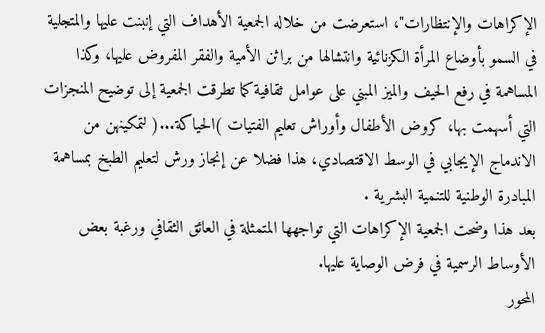الإكراهات والإنتظارات"، استعرضت من خلاله الجمعية الأهداف التي إنبنت عليها والمتجلية في السمو بأوضاع المرأة الكزنائية وانتشالها من براثن الأمية والفقر المفروض عليها، وكذا المساهمة في رفع الحيف والميز المبني على عوامل ثقافية كما تطرقت الجمعية إلى توضيح المنجزات التي أسهمت بها، كروض الأطفال وأوراش تعليم الفتيات )الحياكة...( لتمكينهن من الاندماج الإيجابي في الوسط الاقتصادي، هذا فضلا عن إنجاز ورش لتعليم الطبخ بمساهمة المبادرة الوطنية للتنمية البشرية .
بعد هذا وضحت الجمعية الإكراهات التي تواجهها المتمثلة في العائق الثقافي ورغبة بعض الأوساط الرسمية في فرض الوصاية عليها.
المحور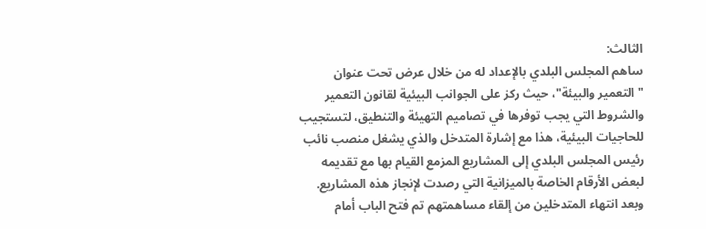الثالث:
ساهم المجلس البلدي بالإعداد له من خلال عرض تحت عنوان "التعمير والبيئة"، حيث ركز على الجوانب البيئية لقانون التعمير والشروط التي يجب توفرها في تصاميم التهيئة والتنطيق، لتستجيب للحاجيات البيئية، هذا مع إشارة المتدخل والذي يشغل منصب نائب رئيس المجلس البلدي إلى المشاريع المزمع القيام بها مع تقديمه لبعض الأرقام الخاصة بالميزانية التي رصدت لإنجاز هذه المشاريع.
وبعد انتهاء المتدخلين من إلقاء مساهمتهم تم فتح الباب أمام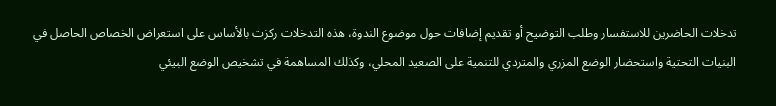تدخلات الحاضرين للاستفسار وطلب التوضيح أو تقديم إضافات حول موضوع الندوة، هذه التدخلات ركزت بالأساس على استعراض الخصاص الحاصل في البنيات التحتية واستحضار الوضع المزري والمتردي للتنمية على الصعيد المحلي، وكذلك المساهمة في تشخيص الوضع البيئي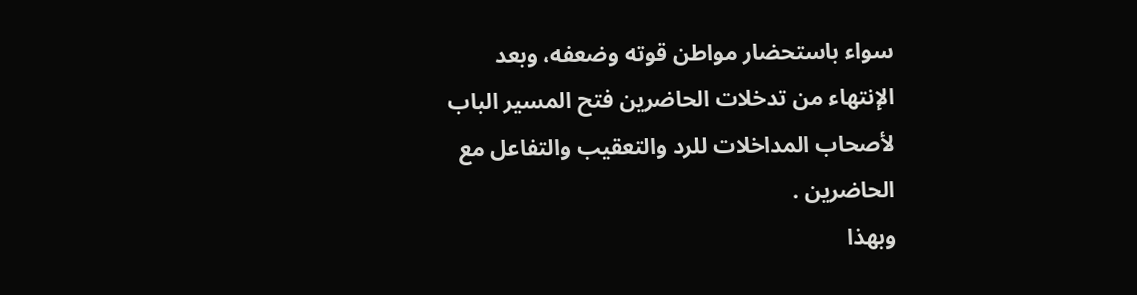سواء باستحضار مواطن قوته وضعفه، وبعد الإنتهاء من تدخلات الحاضرين فتح المسير الباب لأصحاب المداخلات للرد والتعقيب والتفاعل مع الحاضرين .
وبهذا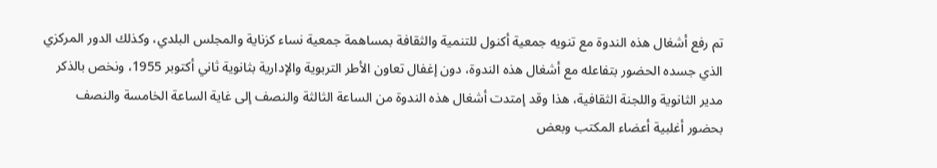تم رفع أشغال هذه الندوة مع تنويه جمعية أكنول للتنمية والثقافة بمساهمة جمعية نساء كزناية والمجلس البلدي، وكذلك الدور المركزي الذي جسده الحضور بتفاعله مع أشغال هذه الندوة، دون إغفال تعاون الأطر التربوية والإدارية بثانوية ثاني أكتوبر 1955، ونخص بالذكر مدير الثانوية واللجنة الثقافية، هذا وقد إمتدت أشغال هذه الندوة من الساعة الثالثة والنصف إلى غاية الساعة الخامسة والنصف بحضور أغلبية أعضاء المكتب وبعض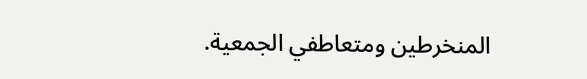المنخرطين ومتعاطفي الجمعية.